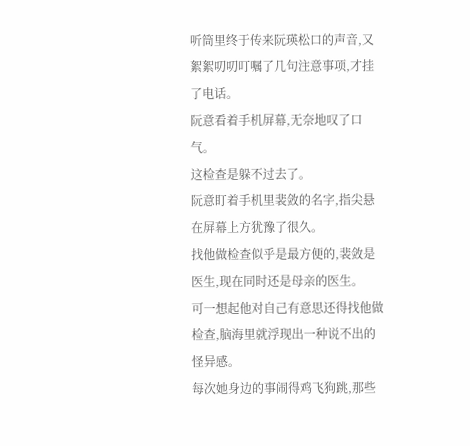听筒里终于传来阮瑛松口的声音,又絮絮叨叨叮嘱了几句注意事项,才挂了电话。
阮意看着手机屏幕,无奈地叹了口气。
这检查是躲不过去了。
阮意盯着手机里裴敛的名字,指尖悬在屏幕上方犹豫了很久。
找他做检查似乎是最方便的,裴敛是医生,现在同时还是母亲的医生。
可一想起他对自己有意思还得找他做检查,脑海里就浮现出一种说不出的怪异感。
每次她身边的事闹得鸡飞狗跳,那些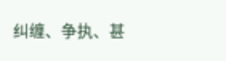纠缠、争执、甚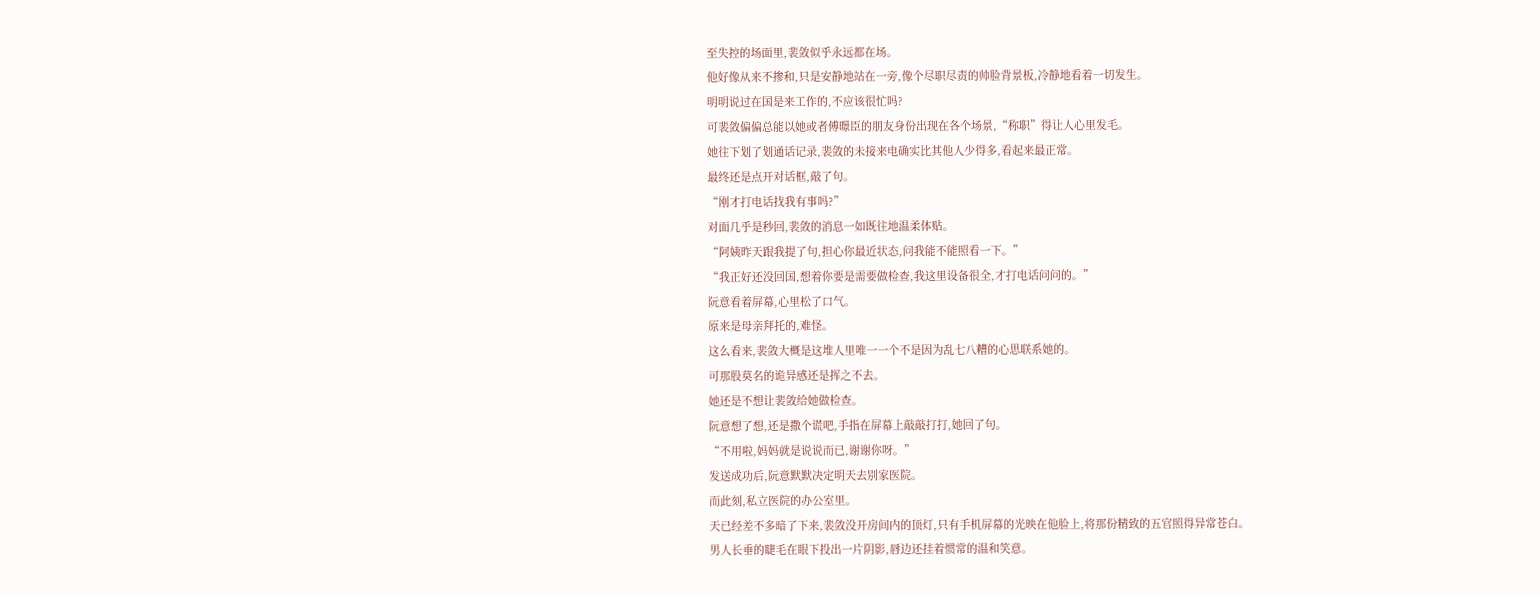至失控的场面里,裴敛似乎永远都在场。
他好像从来不掺和,只是安静地站在一旁,像个尽职尽责的帅脸背景板,冷静地看着一切发生。
明明说过在国是来工作的,不应该很忙吗?
可裴敛偏偏总能以她或者傅暻臣的朋友身份出现在各个场景,“称职”得让人心里发毛。
她往下划了划通话记录,裴敛的未接来电确实比其他人少得多,看起来最正常。
最终还是点开对话框,敲了句。
“刚才打电话找我有事吗?”
对面几乎是秒回,裴敛的消息一如既往地温柔体贴。
“阿姨昨天跟我提了句,担心你最近状态,问我能不能照看一下。”
“我正好还没回国,想着你要是需要做检查,我这里设备很全,才打电话问问的。”
阮意看着屏幕,心里松了口气。
原来是母亲拜托的,难怪。
这么看来,裴敛大概是这堆人里唯一一个不是因为乱七八糟的心思联系她的。
可那股莫名的诡异感还是挥之不去。
她还是不想让裴敛给她做检查。
阮意想了想,还是撒个谎吧,手指在屏幕上敲敲打打,她回了句。
“不用啦,妈妈就是说说而已,谢谢你呀。”
发送成功后,阮意默默决定明天去别家医院。
而此刻,私立医院的办公室里。
天已经差不多暗了下来,裴敛没开房间内的顶灯,只有手机屏幕的光映在他脸上,将那份精致的五官照得异常苍白。
男人长垂的睫毛在眼下投出一片阴影,唇边还挂着惯常的温和笑意。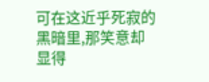可在这近乎死寂的黑暗里,那笑意却显得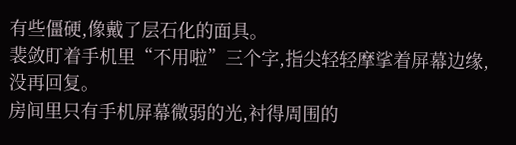有些僵硬,像戴了层石化的面具。
裴敛盯着手机里“不用啦”三个字,指尖轻轻摩挲着屏幕边缘,没再回复。
房间里只有手机屏幕微弱的光,衬得周围的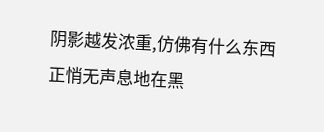阴影越发浓重,仿佛有什么东西正悄无声息地在黑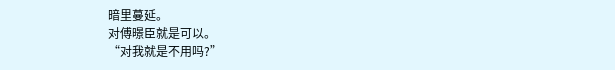暗里蔓延。
对傅暻臣就是可以。
“对我就是不用吗?”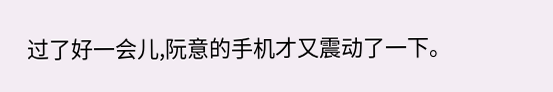过了好一会儿,阮意的手机才又震动了一下。